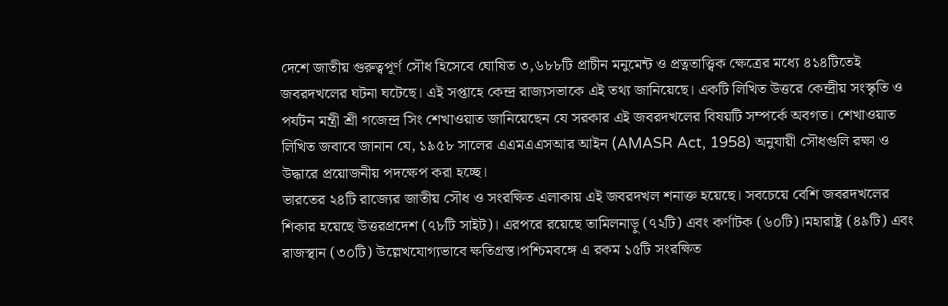দেশে জাতীয় গুরুত্বপূর্ণ সৌধ হিসেবে ঘোষিত ৩,৬৮৮টি প্রাচীন মনুমেন্ট ও প্রত্নতাত্ত্বিক ক্ষেত্রের মধ্যে ৪১৪টিতেই জবরদখলের ঘটনা ঘটেছে। এই সপ্তাহে কেন্দ্র রাজ্যসভাকে এই তথ্য জানিয়েছে। একটি লিখিত উত্তরে কেন্দ্রীয় সংস্কৃতি ও পর্যটন মন্ত্রী শ্রী গজেন্দ্র সিং শেখাওয়াত জানিয়েছেন যে সরকার এই জবরদখলের বিষয়টি সম্পর্কে অবগত। শেখাওয়াত লিখিত জবাবে জানান যে, ১৯৫৮ সালের এএমএএসআর আইন (AMASR Act, 1958) অনুযায়ী সৌধগুলি রক্ষা ও উদ্ধারে প্রয়োজনীয় পদক্ষেপ করা হচ্ছে।
ভারতের ২৪টি রাজ্যের জাতীয় সৌধ ও সংরক্ষিত এলাকায় এই জবরদখল শনাক্ত হয়েছে। সবচেয়ে বেশি জবরদখলের শিকার হয়েছে উত্তরপ্রদেশ (৭৮টি সাইট)। এরপরে রয়েছে তামিলনাড়ু (৭২টি) এবং কর্ণাটক (৬০টি)।মহারাষ্ট্র (৪৯টি) এবং রাজস্থান (৩০টি) উল্লেখযোগ্যভাবে ক্ষতিগ্রস্ত।পশ্চিমবঙ্গে এ রকম ১৫টি সংরক্ষিত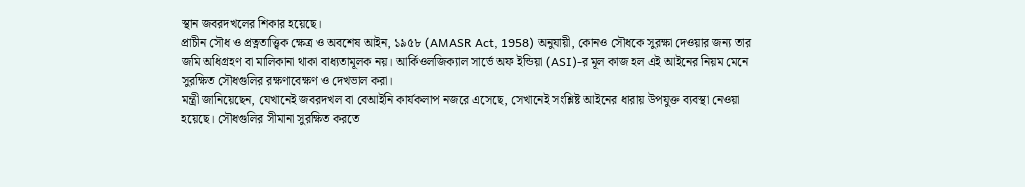স্থান জবরদখলের শিকার হয়েছে।
প্রাচীন সৌধ ও প্রত্নতাত্ত্বিক ক্ষেত্র ও অবশেষ আইন, ১৯৫৮ (AMASR Act, 1958) অনুযায়ী, কোনও সৌধকে সুরক্ষা দেওয়ার জন্য তার জমি অধিগ্রহণ বা মালিকানা থাকা বাধ্যতামূলক নয়। আর্কিওলজিক্যাল সার্ভে অফ ইন্ডিয়া (ASI)-র মূল কাজ হল এই আইনের নিয়ম মেনে সুরক্ষিত সৌধগুলির রক্ষণাবেক্ষণ ও দেখভাল করা।
মন্ত্রী জানিয়েছেন, যেখানেই জবরদখল বা বেআইনি কার্যকলাপ নজরে এসেছে, সেখানেই সংশ্লিষ্ট আইনের ধারায় উপযুক্ত ব্যবস্থা নেওয়া হয়েছে। সৌধগুলির সীমানা সুরক্ষিত করতে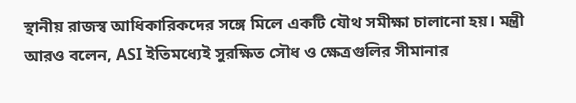স্থানীয় রাজস্ব আধিকারিকদের সঙ্গে মিলে একটি যৌথ সমীক্ষা চালানো হয়। মন্ত্রী আরও বলেন, ASI ইতিমধ্যেই সুরক্ষিত সৌধ ও ক্ষেত্রগুলির সীমানার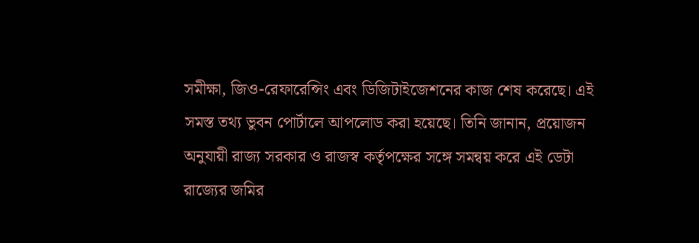সমীক্ষা, জিও-রেফারেন্সিং এবং ডিজিটাইজেশনের কাজ শেষ করেছে। এই সমস্ত তথ্য ভুবন পোর্টালে আপলোড করা হয়েছে। তিনি জানান, প্রয়োজন অনুযায়ী রাজ্য সরকার ও রাজস্ব কর্তৃপক্ষের সঙ্গে সমন্বয় করে এই ডেটা রাজ্যের জমির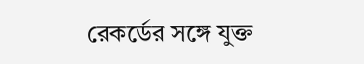রেকর্ডের সঙ্গে যুক্ত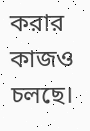করার কাজও চলছে।